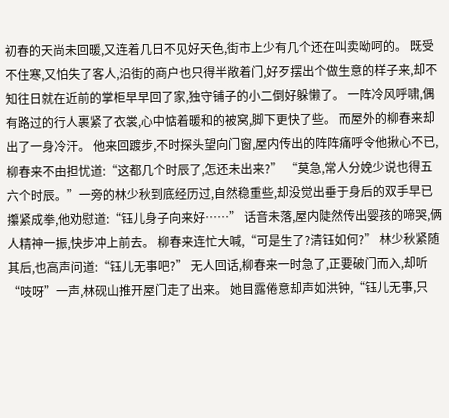初春的天尚未回暖,又连着几日不见好天色,街市上少有几个还在叫卖呦呵的。 既受不住寒,又怕失了客人,沿街的商户也只得半敞着门,好歹摆出个做生意的样子来,却不知往日就在近前的掌柜早早回了家,独守铺子的小二倒好躲懒了。 一阵冷风呼啸,偶有路过的行人裹紧了衣裳,心中惦着暖和的被窝,脚下更快了些。 而屋外的柳春来却出了一身冷汗。 他来回踱步,不时探头望向门窗,屋内传出的阵阵痛呼令他揪心不已,柳春来不由担忧道:“这都几个时辰了,怎还未出来?” “莫急,常人分娩少说也得五六个时辰。”一旁的林少秋到底经历过,自然稳重些,却没觉出垂于身后的双手早已攥紧成拳,他劝慰道:“钰儿身子向来好……” 话音未落,屋内陡然传出婴孩的啼哭,俩人精神一振,快步冲上前去。 柳春来连忙大喊,“可是生了?清钰如何?” 林少秋紧随其后,也高声问道:“钰儿无事吧?” 无人回话,柳春来一时急了,正要破门而入,却听“吱呀”一声,林砚山推开屋门走了出来。 她目露倦意却声如洪钟,“钰儿无事,只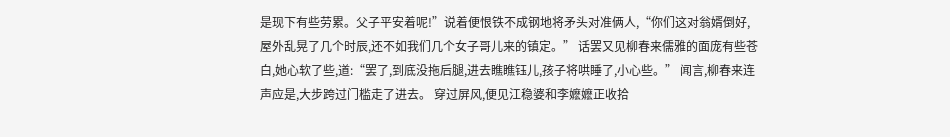是现下有些劳累。父子平安着呢!”说着便恨铁不成钢地将矛头对准俩人,“你们这对翁婿倒好,屋外乱晃了几个时辰,还不如我们几个女子哥儿来的镇定。” 话罢又见柳春来儒雅的面庞有些苍白,她心软了些,道:“罢了,到底没拖后腿,进去瞧瞧钰儿,孩子将哄睡了,小心些。” 闻言,柳春来连声应是,大步跨过门槛走了进去。 穿过屏风,便见江稳婆和李嬷嬷正收拾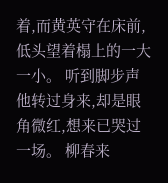着,而黄英守在床前,低头望着榻上的一大一小。 听到脚步声他转过身来,却是眼角微红,想来已哭过一场。 柳春来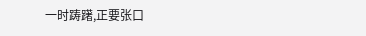一时踌躇,正要张口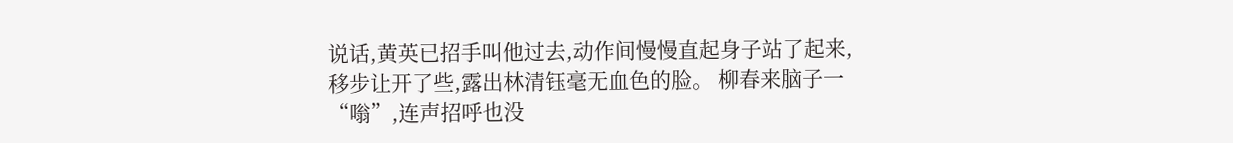说话,黄英已招手叫他过去,动作间慢慢直起身子站了起来,移步让开了些,露出林清钰毫无血色的脸。 柳春来脑子一“嗡”,连声招呼也没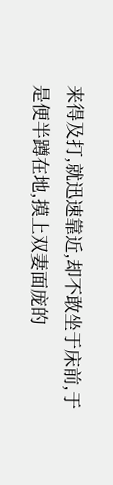来得及打,就迅速靠近,却不敢坐于床前,于是便半蹲在地,摸上双妻面庞的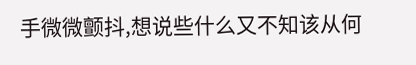手微微颤抖,想说些什么又不知该从何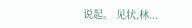说起。 见状,林...